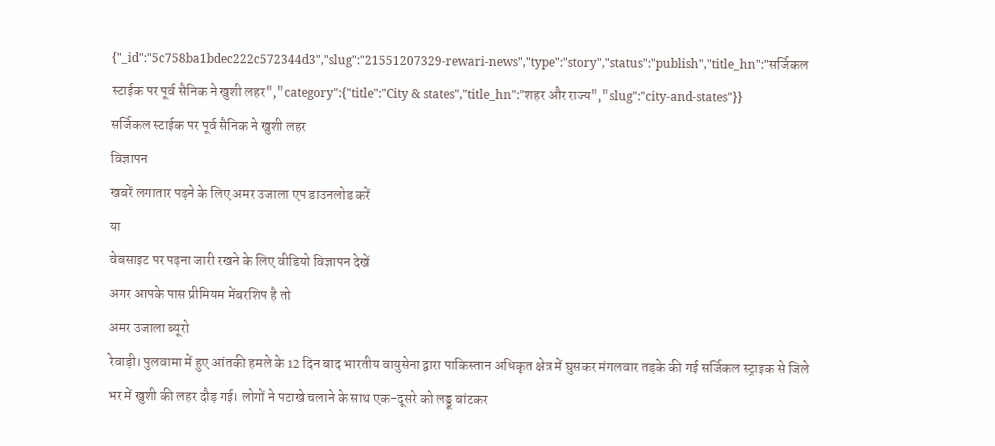{"_id":"5c758ba1bdec222c572344d3","slug":"21551207329-rewari-news","type":"story","status":"publish","title_hn":"सर्जिकल स्टाईक पर पूर्व सैनिक ने खुशी लहर","category":{"title":"City & states","title_hn":"शहर और राज्य","slug":"city-and-states"}}
सर्जिकल स्टाईक पर पूर्व सैनिक ने खुशी लहर
विज्ञापन
खबरें लगातार पढ़ने के लिए अमर उजाला एप डाउनलोड करें
या
वेबसाइट पर पढ़ना जारी रखने के लिए वीडियो विज्ञापन देखें
अगर आपके पास प्रीमियम मेंबरशिप है तो
अमर उजाला ब्यूरो
रेवाड़ी। पुलवामा में हुए आंतकी हमले के 12 दिन बाद भारतीय वायुसेना द्वारा पाकिस्तान अधिकृत क्षेत्र में घुसकर मंगलवार तड़के की गई सर्जिकल स्ट्राइक से जिले भर में खुशी की लहर दौड़ गई। लोगों ने पटाखे चलाने के साथ एक-दूसरे को लड्डू बांटकर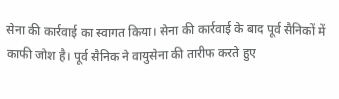सेना की कार्रवाई का स्वागत किया। सेना की कार्रवाई के बाद पूर्व सैनिकों में काफी जोश है। पूर्व सैनिक ने वायुसेना की तारीफ करते हुए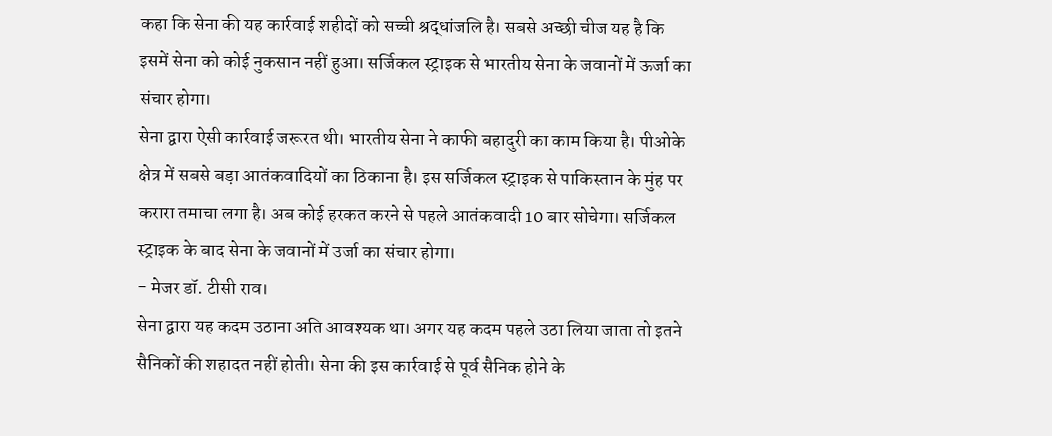कहा कि सेना की यह कार्रवाई शहीदों को सच्ची श्रद्धांजलि है। सबसे अच्छी चीज यह है कि इसमें सेना को कोई नुकसान नहीं हुआ। सर्जिकल स्ट्राइक से भारतीय सेना के जवानों में ऊर्जा का संचार होगा।
सेना द्वारा ऐसी कार्रवाई जरूरत थी। भारतीय सेना ने काफी बहादुरी का काम किया है। पीओके क्षेत्र में सबसे बड़ा आतंकवादियों का ठिकाना है। इस सर्जिकल स्ट्राइक से पाकिस्तान के मुंह पर करारा तमाचा लगा है। अब कोई हरकत करने से पहले आतंकवादी 10 बार सोचेगा। सर्जिकल स्ट्राइक के बाद सेना के जवानों में उर्जा का संचार होगा।
- मेजर डॉ. टीसी राव।
सेना द्वारा यह कदम उठाना अति आवश्यक था। अगर यह कदम पहले उठा लिया जाता तो इतने सैनिकों की शहादत नहीं होती। सेना की इस कार्रवाई से पूर्व सैनिक होने के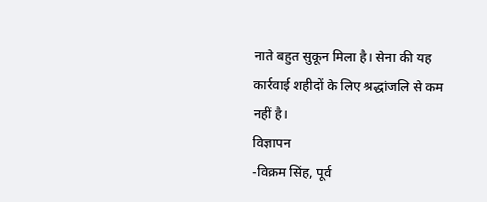नाते बहुत सुकून मिला है। सेना की यह कार्रवाई शहीदों के लिए श्रद्धांजलि से कम नहीं है।
विज्ञापन
-विक्रम सिंह, पूर्व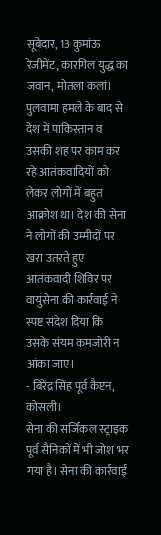सूबेदार, 13 कुमांऊ रेजीमेंट, कारगिल युद्ध का जवान, मोतला कलां।
पुलवामा हमले के बाद से देश में पाकिस्तान व उसकी शह पर काम कर रहे आतंकवादियों को लेकर लोगों में बहुत आक्रोश था। देश की सेना ने लोगों की उम्मीदों पर खरा उतरते हुए आतंकवादी शिविर पर वायुसेना की कार्रवाई ने स्पष्ट संदेश दिया कि उसके संयम कमजोरी न आंका जाए।
- बिरेंद्र सिंह पूर्व कैप्टन, कोसली।
सेना की सर्जिकल स्ट्राइक पूर्व सैनिकों में भी जोश भर गया है। सेना की कार्रवाई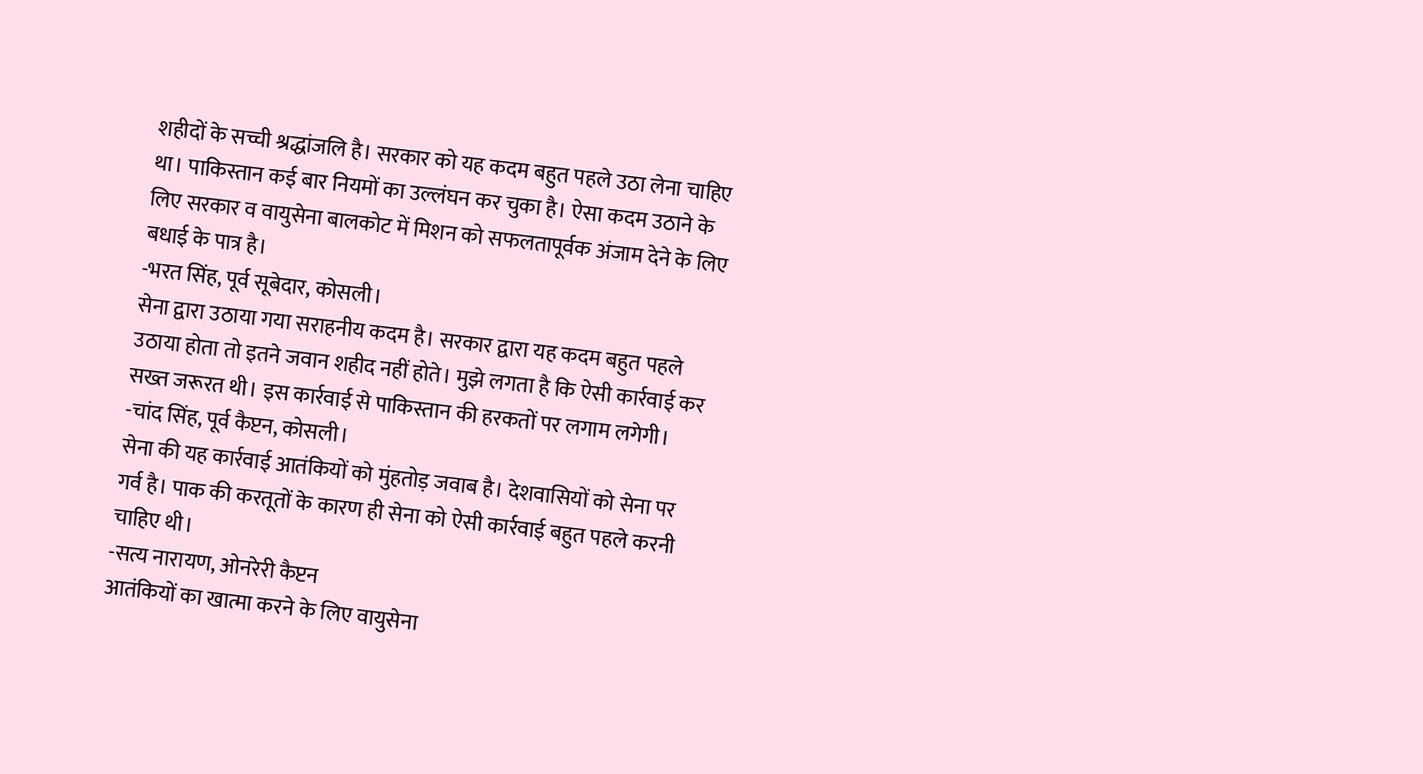शहीदों के सच्ची श्रद्धांजलि है। सरकार को यह कदम बहुत पहले उठा लेना चाहिए था। पाकिस्तान कई बार नियमों का उल्लंघन कर चुका है। ऐसा कदम उठाने के लिए सरकार व वायुसेना बालकोट में मिशन को सफलतापूर्वक अंजाम देने के लिए बधाई के पात्र है।
-भरत सिंह, पूर्व सूबेदार, कोसली।
सेना द्वारा उठाया गया सराहनीय कदम है। सरकार द्वारा यह कदम बहुत पहले उठाया होता तो इतने जवान शहीद नहीं होते। मुझे लगता है कि ऐसी कार्रवाई कर सख्त जरूरत थी। इस कार्रवाई से पाकिस्तान की हरकतों पर लगाम लगेगी।
-चांद सिंह, पूर्व कैप्टन, कोसली।
सेना की यह कार्रवाई आतंकियों को मुंहतोड़ जवाब है। देशवासियों को सेना पर गर्व है। पाक की करतूतों के कारण ही सेना को ऐसी कार्रवाई बहुत पहले करनी चाहिए थी।
-सत्य नारायण, ओनरेरी कैप्टन
आतंकियों का खात्मा करने के लिए वायुसेना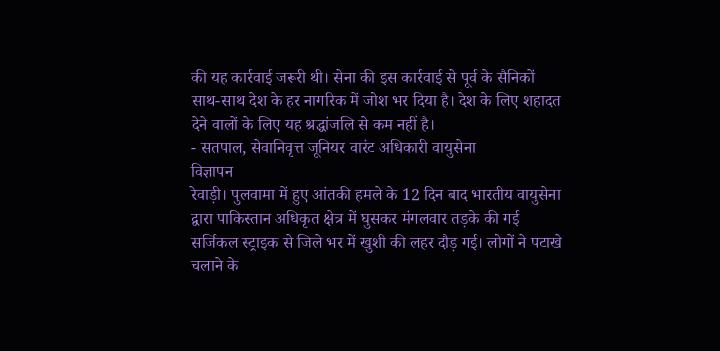की यह कार्रवाई जरूरी थी। सेना की इस कार्रवाई से पूर्व के सैनिकों साथ-साथ देश के हर नागरिक में जोश भर दिया है। देश के लिए शहादत देने वालों के लिए यह श्रद्धांजलि से कम नहीं है।
- सतपाल, सेवानिवृत्त जूनियर वारंट अधिकारी वायुसेना
विज्ञापन
रेवाड़ी। पुलवामा में हुए आंतकी हमले के 12 दिन बाद भारतीय वायुसेना द्वारा पाकिस्तान अधिकृत क्षेत्र में घुसकर मंगलवार तड़के की गई सर्जिकल स्ट्राइक से जिले भर में खुशी की लहर दौड़ गई। लोगों ने पटाखे चलाने के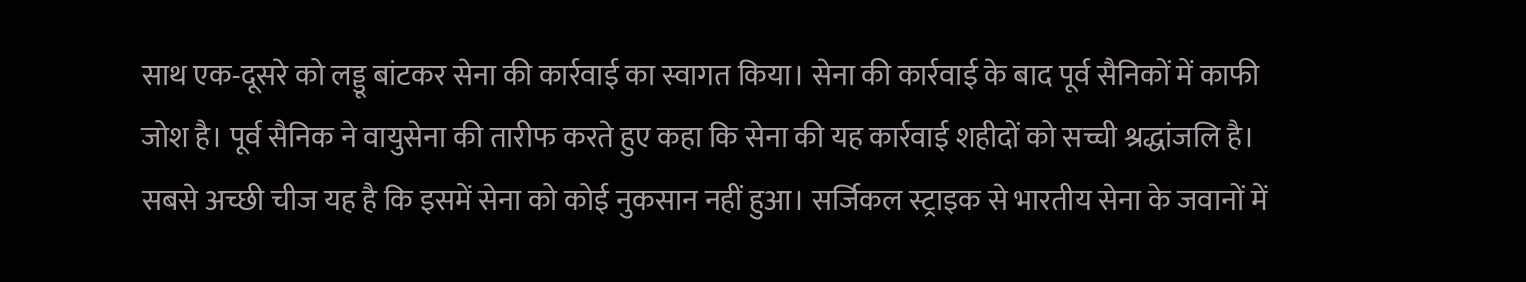साथ एक-दूसरे को लड्डू बांटकर सेना की कार्रवाई का स्वागत किया। सेना की कार्रवाई के बाद पूर्व सैनिकों में काफी जोश है। पूर्व सैनिक ने वायुसेना की तारीफ करते हुए कहा कि सेना की यह कार्रवाई शहीदों को सच्ची श्रद्धांजलि है। सबसे अच्छी चीज यह है कि इसमें सेना को कोई नुकसान नहीं हुआ। सर्जिकल स्ट्राइक से भारतीय सेना के जवानों में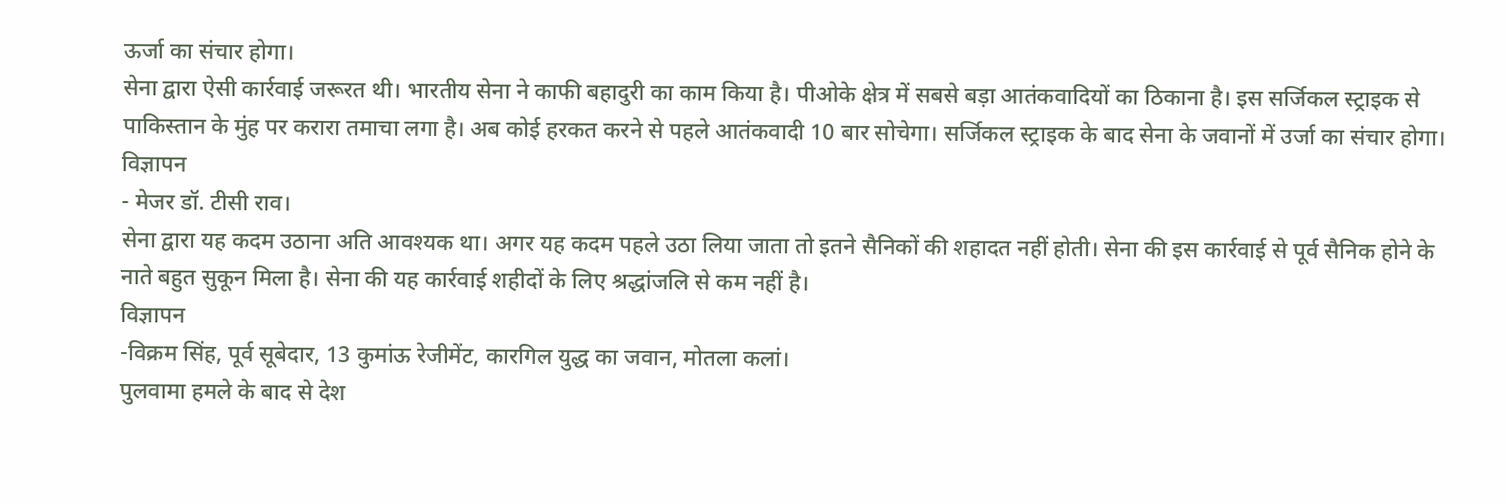ऊर्जा का संचार होगा।
सेना द्वारा ऐसी कार्रवाई जरूरत थी। भारतीय सेना ने काफी बहादुरी का काम किया है। पीओके क्षेत्र में सबसे बड़ा आतंकवादियों का ठिकाना है। इस सर्जिकल स्ट्राइक से पाकिस्तान के मुंह पर करारा तमाचा लगा है। अब कोई हरकत करने से पहले आतंकवादी 10 बार सोचेगा। सर्जिकल स्ट्राइक के बाद सेना के जवानों में उर्जा का संचार होगा।
विज्ञापन
- मेजर डॉ. टीसी राव।
सेना द्वारा यह कदम उठाना अति आवश्यक था। अगर यह कदम पहले उठा लिया जाता तो इतने सैनिकों की शहादत नहीं होती। सेना की इस कार्रवाई से पूर्व सैनिक होने के नाते बहुत सुकून मिला है। सेना की यह कार्रवाई शहीदों के लिए श्रद्धांजलि से कम नहीं है।
विज्ञापन
-विक्रम सिंह, पूर्व सूबेदार, 13 कुमांऊ रेजीमेंट, कारगिल युद्ध का जवान, मोतला कलां।
पुलवामा हमले के बाद से देश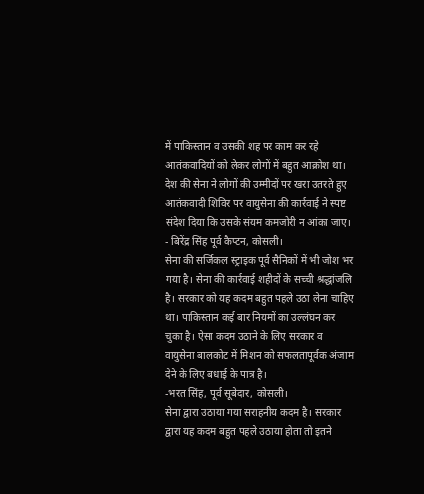में पाकिस्तान व उसकी शह पर काम कर रहे आतंकवादियों को लेकर लोगों में बहुत आक्रोश था। देश की सेना ने लोगों की उम्मीदों पर खरा उतरते हुए आतंकवादी शिविर पर वायुसेना की कार्रवाई ने स्पष्ट संदेश दिया कि उसके संयम कमजोरी न आंका जाए।
- बिरेंद्र सिंह पूर्व कैप्टन, कोसली।
सेना की सर्जिकल स्ट्राइक पूर्व सैनिकों में भी जोश भर गया है। सेना की कार्रवाई शहीदों के सच्ची श्रद्धांजलि है। सरकार को यह कदम बहुत पहले उठा लेना चाहिए था। पाकिस्तान कई बार नियमों का उल्लंघन कर चुका है। ऐसा कदम उठाने के लिए सरकार व वायुसेना बालकोट में मिशन को सफलतापूर्वक अंजाम देने के लिए बधाई के पात्र है।
-भरत सिंह, पूर्व सूबेदार, कोसली।
सेना द्वारा उठाया गया सराहनीय कदम है। सरकार द्वारा यह कदम बहुत पहले उठाया होता तो इतने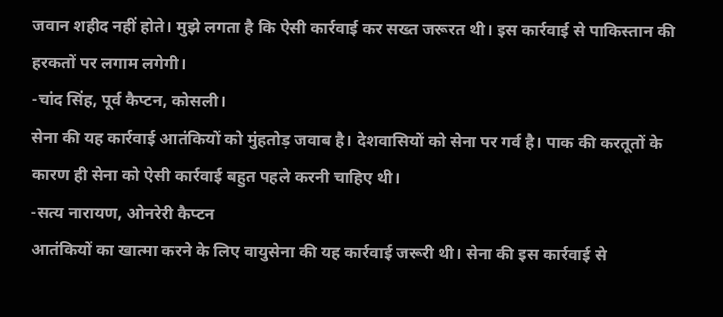जवान शहीद नहीं होते। मुझे लगता है कि ऐसी कार्रवाई कर सख्त जरूरत थी। इस कार्रवाई से पाकिस्तान की हरकतों पर लगाम लगेगी।
-चांद सिंह, पूर्व कैप्टन, कोसली।
सेना की यह कार्रवाई आतंकियों को मुंहतोड़ जवाब है। देशवासियों को सेना पर गर्व है। पाक की करतूतों के कारण ही सेना को ऐसी कार्रवाई बहुत पहले करनी चाहिए थी।
-सत्य नारायण, ओनरेरी कैप्टन
आतंकियों का खात्मा करने के लिए वायुसेना की यह कार्रवाई जरूरी थी। सेना की इस कार्रवाई से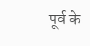पूर्व के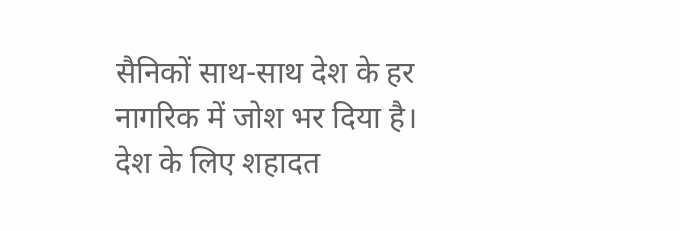सैनिकों साथ-साथ देश के हर नागरिक में जोश भर दिया है। देश के लिए शहादत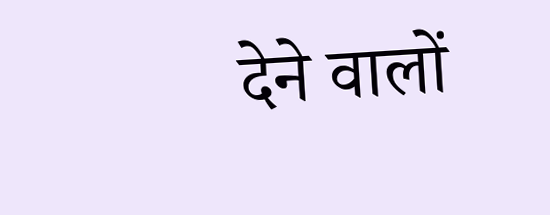देने वालों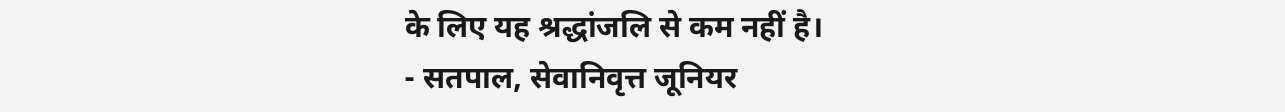के लिए यह श्रद्धांजलि से कम नहीं है।
- सतपाल, सेवानिवृत्त जूनियर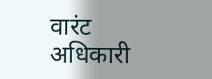वारंट अधिकारी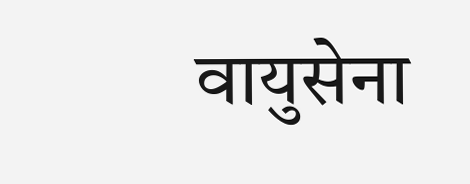वायुसेना